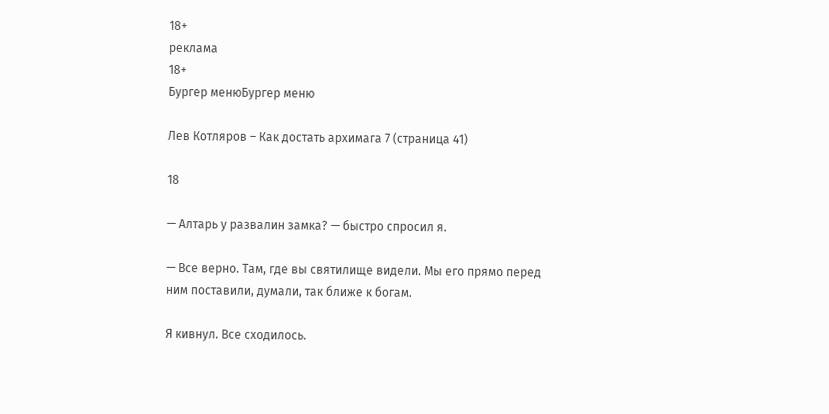18+
реклама
18+
Бургер менюБургер меню

Лев Котляров – Как достать архимага 7 (страница 41)

18

— Алтарь у развалин замка? — быстро спросил я.

— Все верно. Там, где вы святилище видели. Мы его прямо перед ним поставили, думали, так ближе к богам.

Я кивнул. Все сходилось.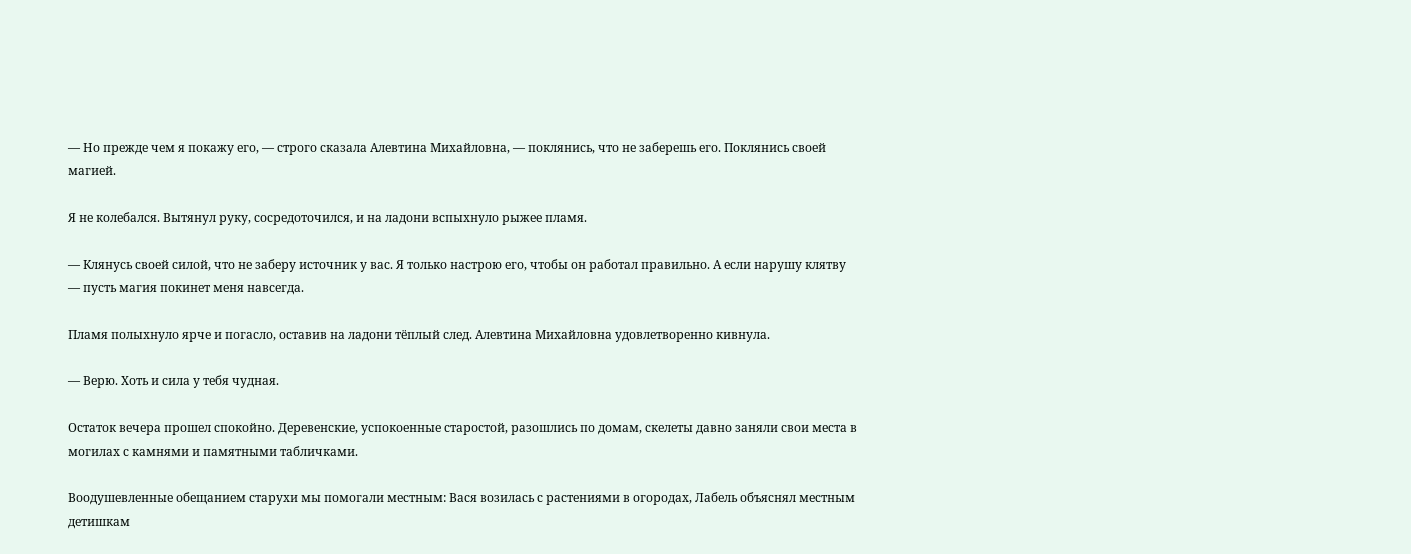— Но прежде чем я покажу его, — строго сказала Алевтина Михайловна, — поклянись, что не заберешь его. Поклянись своей магией.

Я не колебался. Вытянул руку, сосредоточился, и на ладони вспыхнуло рыжее пламя.

— Клянусь своей силой, что не заберу источник у вас. Я только настрою его, чтобы он работал правильно. А если нарушу клятву — пусть магия покинет меня навсегда.

Пламя полыхнуло ярче и погасло, оставив на ладони тёплый след. Алевтина Михайловна удовлетворенно кивнула.

— Верю. Хоть и сила у тебя чудная.

Остаток вечера прошел спокойно. Деревенские, успокоенные старостой, разошлись по домам, скелеты давно заняли свои места в могилах с камнями и памятными табличками.

Воодушевленные обещанием старухи мы помогали местным: Вася возилась с растениями в огородах, Лабель объяснял местным детишкам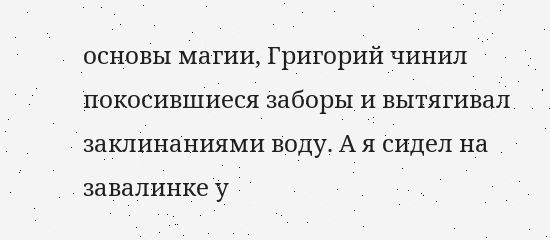основы магии, Григорий чинил покосившиеся заборы и вытягивал заклинаниями воду. А я сидел на завалинке у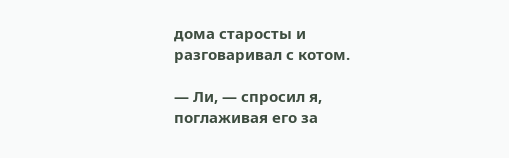дома старосты и разговаривал с котом.

— Ли, — спросил я, поглаживая его за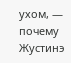ухом, — почему Жустинэ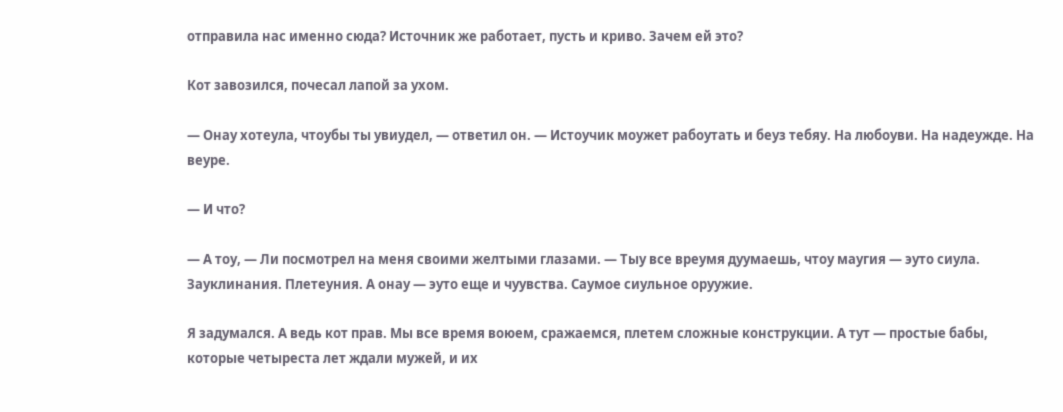отправила нас именно сюда? Источник же работает, пусть и криво. Зачем ей это?

Кот завозился, почесал лапой за ухом.

— Онау хотеула, чтоубы ты увиудел, — ответил он. — Истоучик моужет рабоутать и беуз тебяу. На любоуви. На надеужде. На веуре.

— И что?

— А тоу, — Ли посмотрел на меня своими желтыми глазами. — Тыу все вреумя дуумаешь, чтоу маугия — эуто сиула. Зауклинания. Плетеуния. А онау — эуто еще и чуувства. Саумое сиульное оруужие.

Я задумался. А ведь кот прав. Мы все время воюем, сражаемся, плетем сложные конструкции. А тут — простые бабы, которые четыреста лет ждали мужей, и их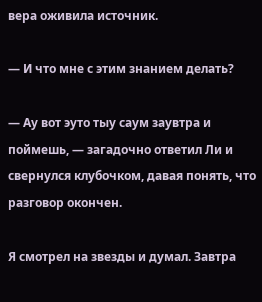вера оживила источник.

— И что мне с этим знанием делать?

— Ау вот эуто тыу саум заувтра и поймешь, — загадочно ответил Ли и свернулся клубочком, давая понять, что разговор окончен.

Я смотрел на звезды и думал. Завтра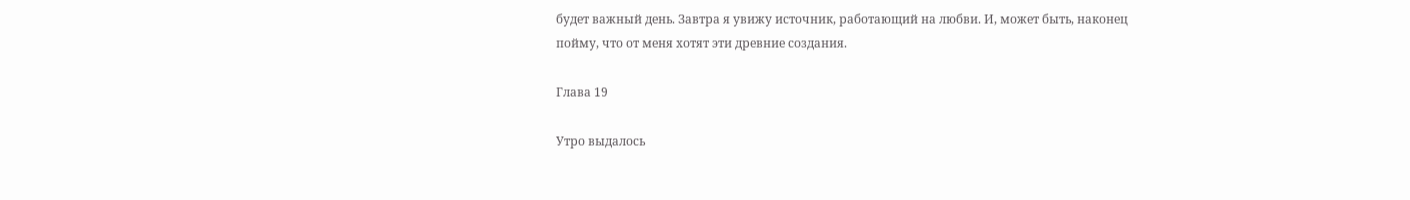будет важный день. Завтра я увижу источник, работающий на любви. И, может быть, наконец пойму, что от меня хотят эти древние создания.

Глава 19

Утро выдалось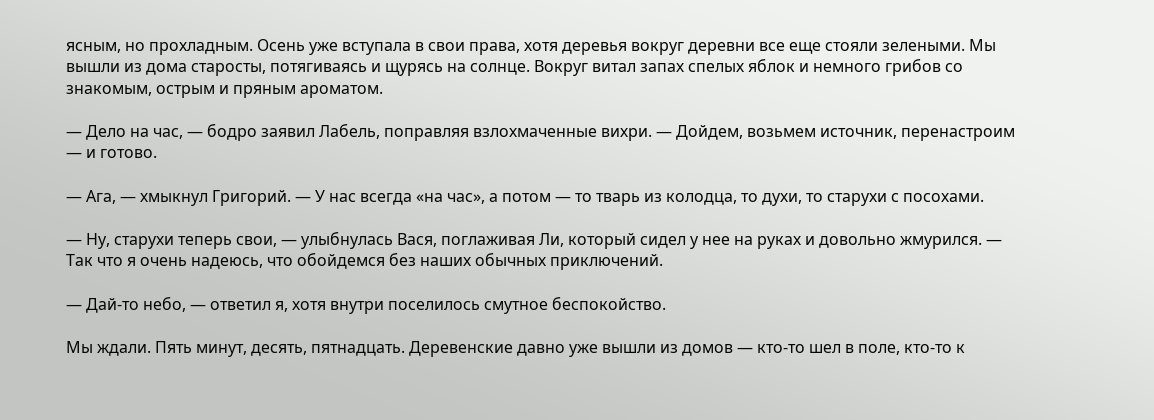ясным, но прохладным. Осень уже вступала в свои права, хотя деревья вокруг деревни все еще стояли зелеными. Мы вышли из дома старосты, потягиваясь и щурясь на солнце. Вокруг витал запах спелых яблок и немного грибов со знакомым, острым и пряным ароматом.

— Дело на час, — бодро заявил Лабель, поправляя взлохмаченные вихри. — Дойдем, возьмем источник, перенастроим — и готово.

— Ага, — хмыкнул Григорий. — У нас всегда «на час», а потом — то тварь из колодца, то духи, то старухи с посохами.

— Ну, старухи теперь свои, — улыбнулась Вася, поглаживая Ли, который сидел у нее на руках и довольно жмурился. — Так что я очень надеюсь, что обойдемся без наших обычных приключений.

— Дай-то небо, — ответил я, хотя внутри поселилось смутное беспокойство.

Мы ждали. Пять минут, десять, пятнадцать. Деревенские давно уже вышли из домов — кто-то шел в поле, кто-то к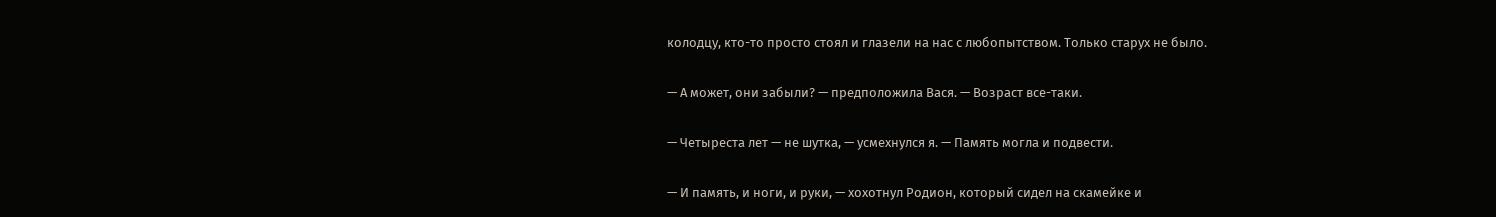колодцу, кто-то просто стоял и глазели на нас с любопытством. Только старух не было.

— А может, они забыли? — предположила Вася. — Возраст все-таки.

— Четыреста лет — не шутка, — усмехнулся я. — Память могла и подвести.

— И память, и ноги, и руки, — хохотнул Родион, который сидел на скамейке и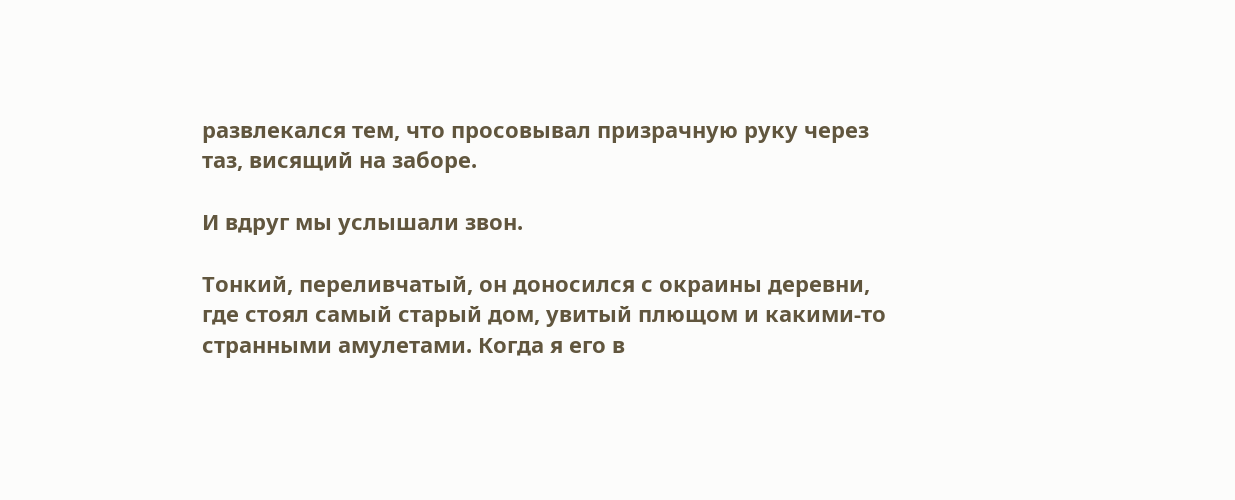развлекался тем, что просовывал призрачную руку через таз, висящий на заборе.

И вдруг мы услышали звон.

Тонкий, переливчатый, он доносился с окраины деревни, где стоял самый старый дом, увитый плющом и какими-то странными амулетами. Когда я его в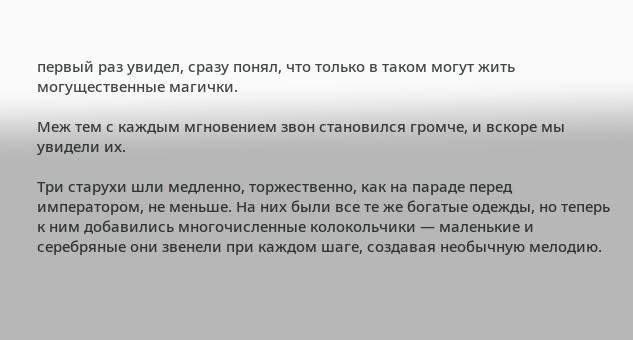первый раз увидел, сразу понял, что только в таком могут жить могущественные магички.

Меж тем с каждым мгновением звон становился громче, и вскоре мы увидели их.

Три старухи шли медленно, торжественно, как на параде перед императором, не меньше. На них были все те же богатые одежды, но теперь к ним добавились многочисленные колокольчики — маленькие и серебряные они звенели при каждом шаге, создавая необычную мелодию.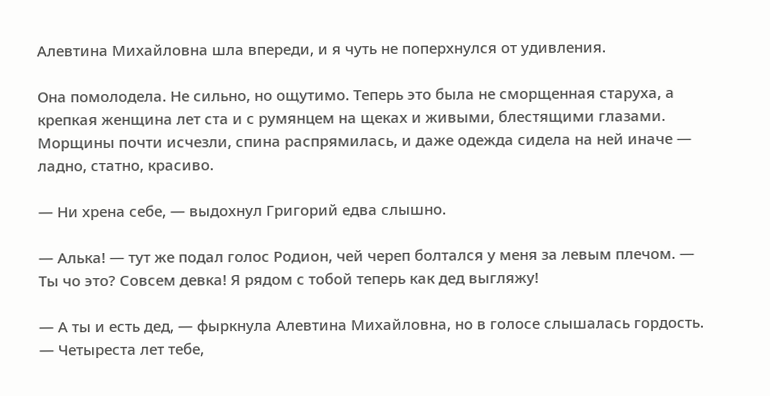Алевтина Михайловна шла впереди, и я чуть не поперхнулся от удивления.

Она помолодела. Не сильно, но ощутимо. Теперь это была не сморщенная старуха, а крепкая женщина лет ста и с румянцем на щеках и живыми, блестящими глазами. Морщины почти исчезли, спина распрямилась, и даже одежда сидела на ней иначе — ладно, статно, красиво.

— Ни хрена себе, — выдохнул Григорий едва слышно.

— Алька! — тут же подал голос Родион, чей череп болтался у меня за левым плечом. — Ты чо это? Совсем девка! Я рядом с тобой теперь как дед выгляжу!

— А ты и есть дед, — фыркнула Алевтина Михайловна, но в голосе слышалась гордость. — Четыреста лет тебе,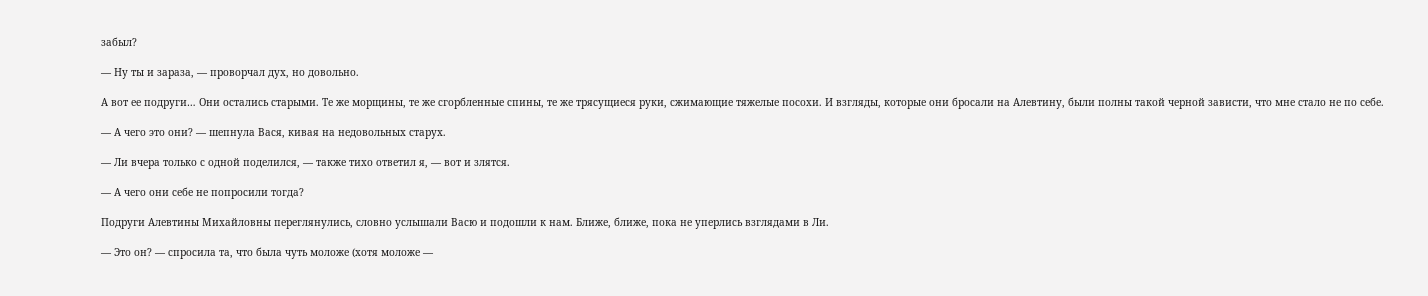забыл?

— Ну ты и зараза, — проворчал дух, но довольно.

А вот ее подруги… Они остались старыми. Те же морщины, те же сгорбленные спины, те же трясущиеся руки, сжимающие тяжелые посохи. И взгляды, которые они бросали на Алевтину, были полны такой черной зависти, что мне стало не по себе.

— А чего это они? — шепнула Вася, кивая на недовольных старух.

— Ли вчера только с одной поделился, — также тихо ответил я, — вот и злятся.

— А чего они себе не попросили тогда?

Подруги Алевтины Михайловны переглянулись, словно услышали Васю и подошли к нам. Ближе, ближе, пока не уперлись взглядами в Ли.

— Это он? — спросила та, что была чуть моложе (хотя моложе —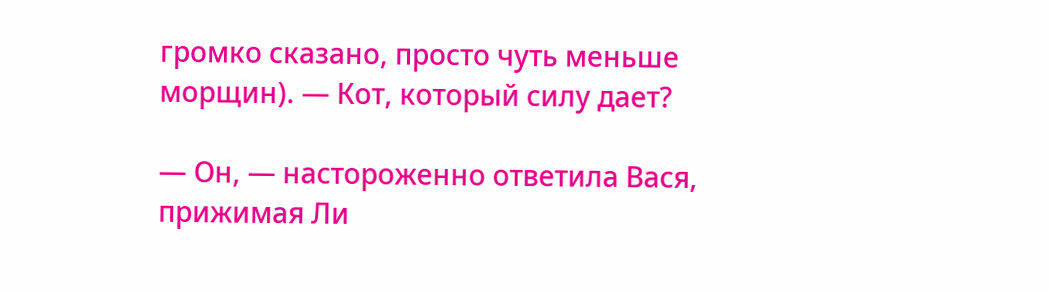громко сказано, просто чуть меньше морщин). — Кот, который силу дает?

— Он, — настороженно ответила Вася, прижимая Ли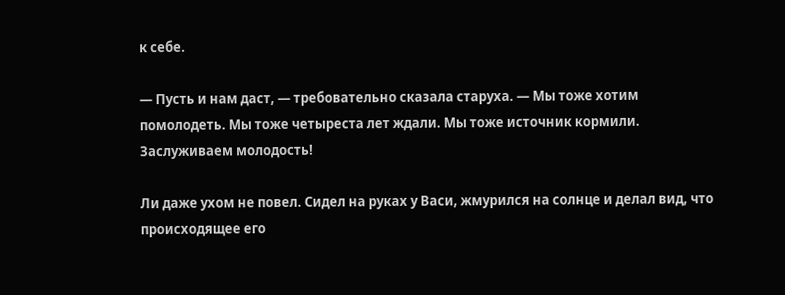к себе.

— Пусть и нам даст, — требовательно сказала старуха. — Мы тоже хотим помолодеть. Мы тоже четыреста лет ждали. Мы тоже источник кормили. Заслуживаем молодость!

Ли даже ухом не повел. Сидел на руках у Васи, жмурился на солнце и делал вид, что происходящее его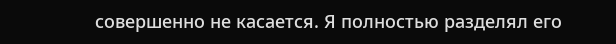совершенно не касается. Я полностью разделял его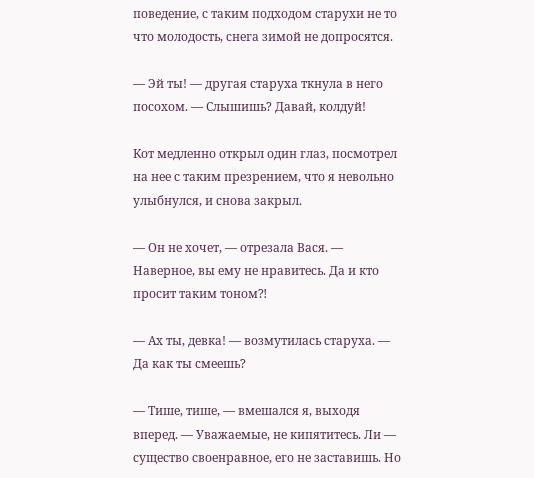поведение, с таким подходом старухи не то что молодость, снега зимой не допросятся.

— Эй ты! — другая старуха ткнула в него посохом. — Слышишь? Давай, колдуй!

Кот медленно открыл один глаз, посмотрел на нее с таким презрением, что я невольно улыбнулся, и снова закрыл.

— Он не хочет, — отрезала Вася. — Наверное, вы ему не нравитесь. Да и кто просит таким тоном⁈

— Ах ты, девка! — возмутилась старуха. — Да как ты смеешь?

— Тише, тише, — вмешался я, выходя вперед. — Уважаемые, не кипятитесь. Ли — существо своенравное, его не заставишь. Но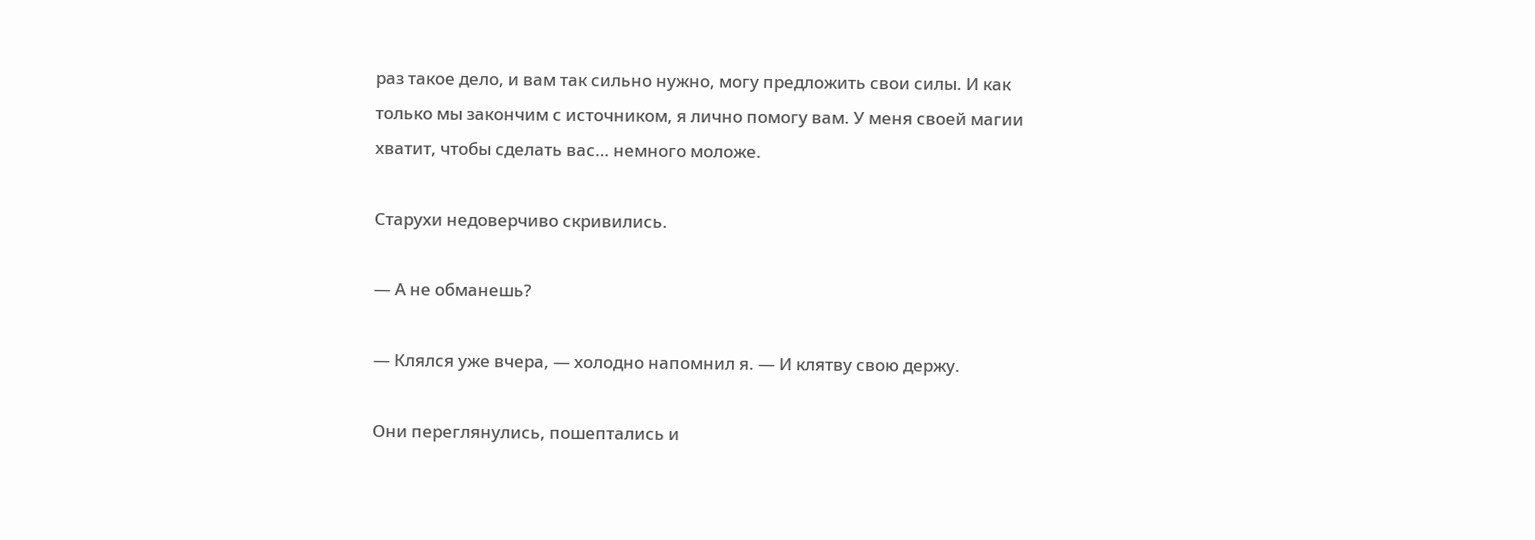раз такое дело, и вам так сильно нужно, могу предложить свои силы. И как только мы закончим с источником, я лично помогу вам. У меня своей магии хватит, чтобы сделать вас… немного моложе.

Старухи недоверчиво скривились.

— А не обманешь?

— Клялся уже вчера, — холодно напомнил я. — И клятву свою держу.

Они переглянулись, пошептались и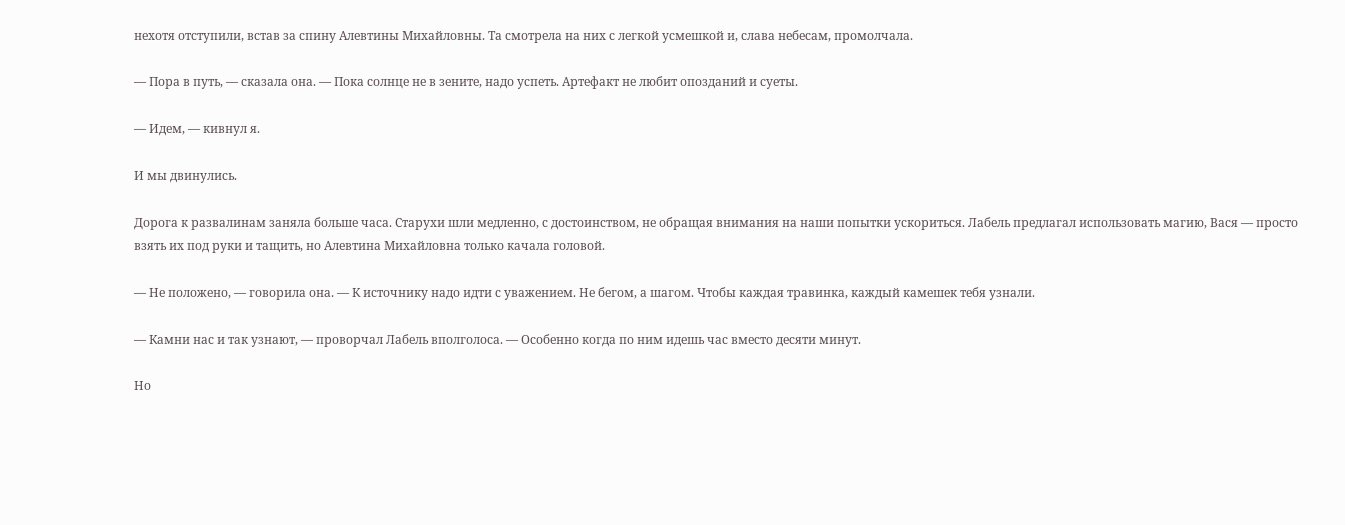нехотя отступили, встав за спину Алевтины Михайловны. Та смотрела на них с легкой усмешкой и, слава небесам, промолчала.

— Пора в путь, — сказала она. — Пока солнце не в зените, надо успеть. Артефакт не любит опозданий и суеты.

— Идем, — кивнул я.

И мы двинулись.

Дорога к развалинам заняла больше часа. Старухи шли медленно, с достоинством, не обращая внимания на наши попытки ускориться. Лабель предлагал использовать магию, Вася — просто взять их под руки и тащить, но Алевтина Михайловна только качала головой.

— Не положено, — говорила она. — К источнику надо идти с уважением. Не бегом, а шагом. Чтобы каждая травинка, каждый камешек тебя узнали.

— Камни нас и так узнают, — проворчал Лабель вполголоса. — Особенно когда по ним идешь час вместо десяти минут.

Но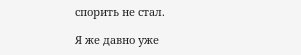спорить не стал.

Я же давно уже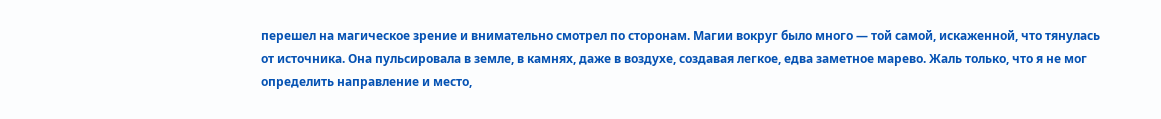перешел на магическое зрение и внимательно смотрел по сторонам. Магии вокруг было много — той самой, искаженной, что тянулась от источника. Она пульсировала в земле, в камнях, даже в воздухе, создавая легкое, едва заметное марево. Жаль только, что я не мог определить направление и место,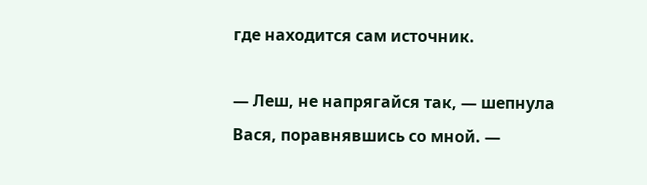где находится сам источник.

— Леш, не напрягайся так, — шепнула Вася, поравнявшись со мной. —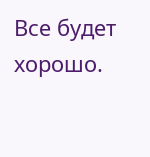Все будет хорошо.